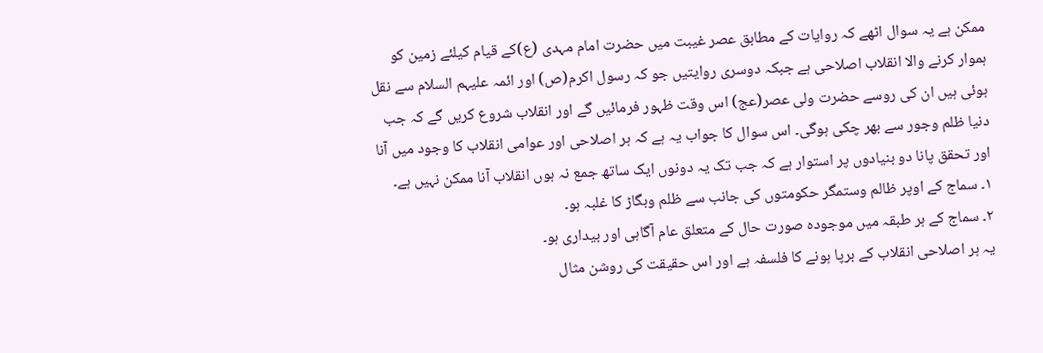ممکن ہے یہ سوال اٹھے کہ روایات کے مطابق عصر غیبت میں حضرت امام مہدی (ع)کے قیام کیلئے زمین کو ہموار کرنے والا انقلاب اصلاحی ہے جبکہ دوسری روایتیں جو کہ رسول اکرم(ص) اور ائمہ علیہم السلام سے نقل ہوئی ہیں ان کی روسے حضرت ولی عصر(عج) اس وقت ظہور فرمائیں گے اور انقلاب شروع کریں گے کہ جب دنیا ظلم وجور سے بھر چکی ہوگی۔ اس سوال کا جواب یہ ہے کہ ہر اصلاحی اور عوامی انقلاب کا وجود میں آنا اور تحقق پانا دو بنیادوں پر استوار ہے کہ جب تک یہ دونوں ایک ساتھ جمع نہ ہوں انقلاب آنا ممکن نہیں ہے۔
۱۔ سماج کے اوپر ظالم وستمگر حکومتوں کی جانب سے ظلم وبگاڑ کا غلبہ ہو۔
۲۔ سماج کے ہر طبقہ میں موجودہ صورت حال کے متعلق عام آگاہی اور بیداری ہو۔
یہ ہر اصلاحی انقلاب کے برپا ہونے کا فلسفہ ہے اور اس حقیقت کی روشن مثال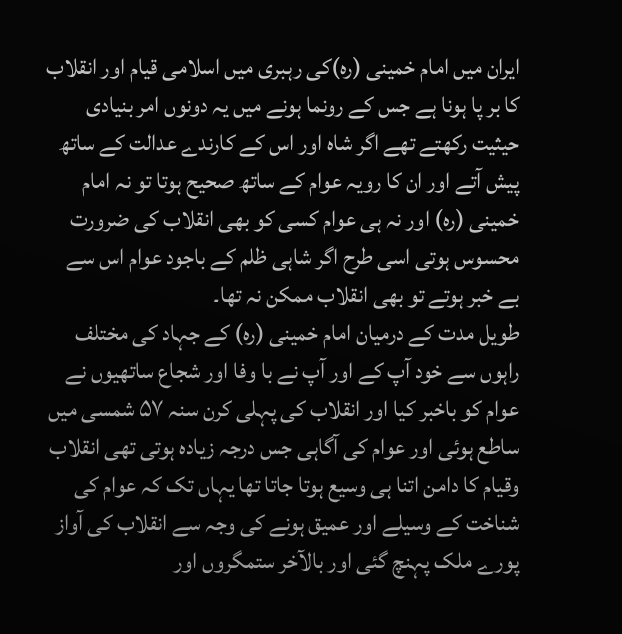ایران میں امام خمینی (ره)کی رہبری میں اسلامی قیام اور انقلاب کا بر پا ہونا ہے جس کے رونما ہونے میں یہ دونوں امر بنیادی حیثیت رکھتے تھے اگر شاہ اور اس کے کارندے عدالت کے ساتھ پیش آتے اور ان کا رویہ عوام کے ساتھ صحیح ہوتا تو نہ امام خمینی (ره) اور نہ ہی عوام کسی کو بھی انقلاب کی ضرورت محسوس ہوتی اسی طرح اگر شاہی ظلم کے باجود عوام اس سے بے خبر ہوتے تو بھی انقلاب ممکن نہ تھا۔
طویل مدت کے درمیان امام خمینی (ره) کے جہاد کی مختلف راہوں سے خود آپ کے اور آپ نے با وفا اور شجاع ساتھیوں نے عوام کو باخبر کیا اور انقلاب کی پہلی کرن سنہ ۵۷ شمسی میں ساطع ہوئی اور عوام کی آگاہی جس درجہ زیادہ ہوتی تھی انقلاب وقیام کا دامن اتنا ہی وسیع ہوتا جاتا تھا یہاں تک کہ عوام کی شناخت کے وسیلے اور عمیق ہونے کی وجہ سے انقلاب کی آواز پورے ملک پہنچ گئی اور بالآخر ستمگروں اور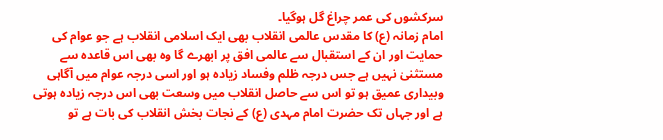سرکشوں کی عمر چراغ گل ہوگیا۔
امام زمانہ (ع) کا مقدس عالمی انقلاب بھی ایک اسلامی انقلاب ہے جو عوام کی حمایت اور ان کے استقبال سے عالمی افق پر ابھرے گا وہ بھی اس قاعدہ سے مستثنیٰ نہیں ہے جس درجہ ظلم وفساد زیادہ ہو اور اسی درجہ عوام میں آگاہی وبیداری عمیق ہو تو اس سے حاصل انقلاب میں وسعت بھی اس درجہ زیادہ ہوتی ہے اور جہاں تک حضرت امام مہدی (ع) کے نجات بخش انقلاب کی بات ہے تو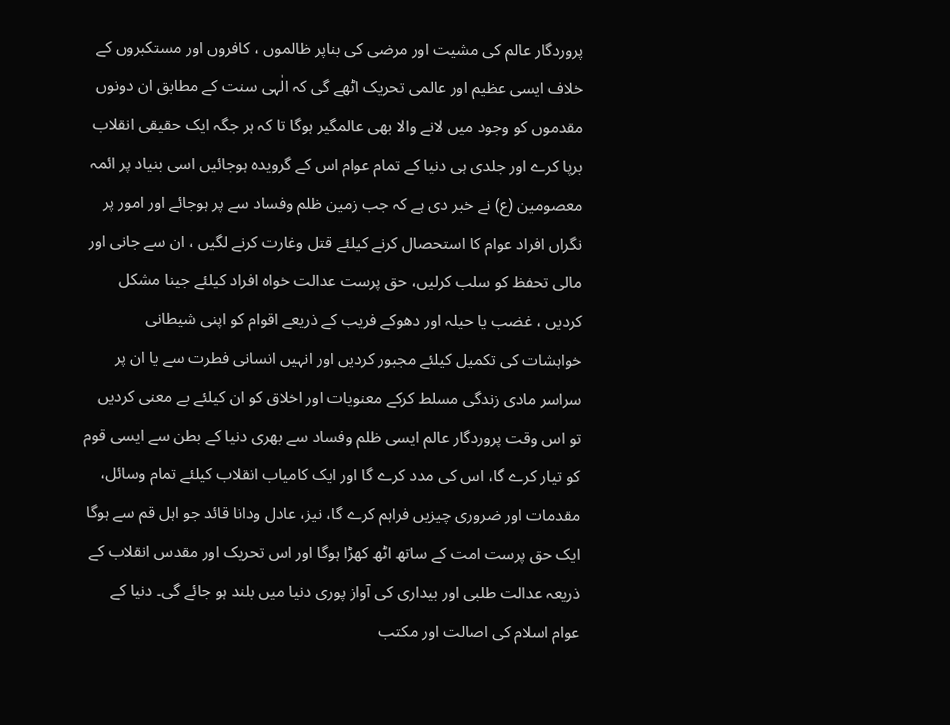پروردگار عالم کی مشیت اور مرضی کی بناپر ظالموں ، کافروں اور مستکبروں کے خلاف ایسی عظیم اور عالمی تحریک اٹھے گی کہ الٰہی سنت کے مطابق ان دونوں مقدموں کو وجود میں لانے والا بھی عالمگیر ہوگا تا کہ ہر جگہ ایک حقیقی انقلاب برپا کرے اور جلدی ہی دنیا کے تمام عوام اس کے گرویدہ ہوجائیں اسی بنیاد پر ائمہ معصومین (ع) نے خبر دی ہے کہ جب زمین ظلم وفساد سے پر ہوجائے اور امور پر نگراں افراد عوام کا استحصال کرنے کیلئے قتل وغارت کرنے لگیں ، ان سے جانی اور مالی تحفظ کو سلب کرلیں، حق پرست عدالت خواہ افراد کیلئے جینا مشکل کردیں ، غضب یا حیلہ اور دھوکے فریب کے ذریعے اقوام کو اپنی شیطانی خواہشات کی تکمیل کیلئے مجبور کردیں اور انہیں انسانی فطرت سے یا ان پر سراسر مادی زندگی مسلط کرکے معنویات اور اخلاق کو ان کیلئے بے معنی کردیں تو اس وقت پروردگار عالم ایسی ظلم وفساد سے بھری دنیا کے بطن سے ایسی قوم کو تیار کرے گا، اس کی مدد کرے گا اور ایک کامیاب انقلاب کیلئے تمام وسائل، مقدمات اور ضروری چیزیں فراہم کرے گا، نیز، عادل ودانا قائد جو اہل قم سے ہوگا ایک حق پرست امت کے ساتھ اٹھ کھڑا ہوگا اور اس تحریک اور مقدس انقلاب کے ذریعہ عدالت طلبی اور بیداری کی آواز پوری دنیا میں بلند ہو جائے گی۔ دنیا کے عوام اسلام کی اصالت اور مکتب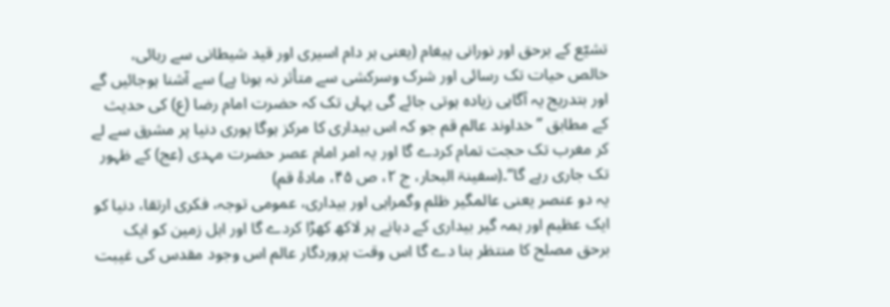تشیّع کے برحق اور نورانی پیغام (یعنی ہر دام اسیری اور قید شیطانی سے رہائی، خالص حیات تک رسائی اور شرک وسرکشی سے متأثر نہ ہونا ہے) سے آشنا ہوجائیں گے اور بتدریج یہ آگاہی زیادہ ہوتی جائے گی یہاں تک کہ حضرت امام رضا (ع) کی حدیث کے مطابق ’’خداوند عالم قم جو کہ اس بیداری کا مرکز ہوگا پوری دنیا پر مشرق سے لے کر مغرب تک حجت تمام کردے گا اور یہ امر امام عصر حضرت مہدی (عج) کے ظہور تک جاری رہے گا‘‘۔(سفینۃ البحار، ج ۲، ص ۴۵، مادۂ قم)
یہ دو عنصر یعنی عالمگیر ظلم وگمراہی اور بیداری، عمومی توجہ، فکری ارتقا، دنیا کو ایک عظیم اور ہمہ گیر بیداری کے دہانے پر لاکھ کھڑا کردے گا اور اہل زمین کو ایک برحق مصلح کا منتظر بنا دے گا اس وقت پروردگار عالم اس وجود مقدس کی غیبت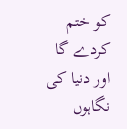کو ختم کردے گا اور دنیا کی نگاہوں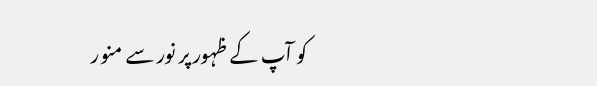کو آپ کے ظہور پر نور سے منور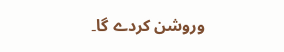وروشن کردے گا۔